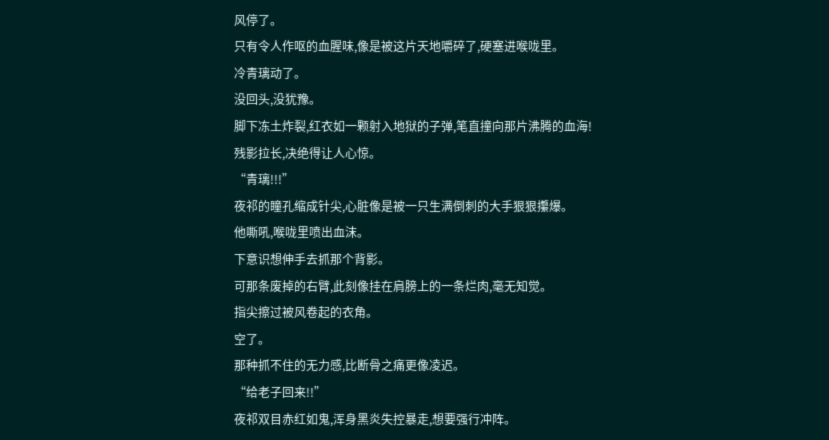风停了。
只有令人作呕的血腥味,像是被这片天地嚼碎了,硬塞进喉咙里。
冷青璃动了。
没回头,没犹豫。
脚下冻土炸裂,红衣如一颗射入地狱的子弹,笔直撞向那片沸腾的血海!
残影拉长,决绝得让人心惊。
“青璃!!!”
夜祁的瞳孔缩成针尖,心脏像是被一只生满倒刺的大手狠狠攥爆。
他嘶吼,喉咙里喷出血沫。
下意识想伸手去抓那个背影。
可那条废掉的右臂,此刻像挂在肩膀上的一条烂肉,毫无知觉。
指尖擦过被风卷起的衣角。
空了。
那种抓不住的无力感,比断骨之痛更像凌迟。
“给老子回来!!”
夜祁双目赤红如鬼,浑身黑炎失控暴走,想要强行冲阵。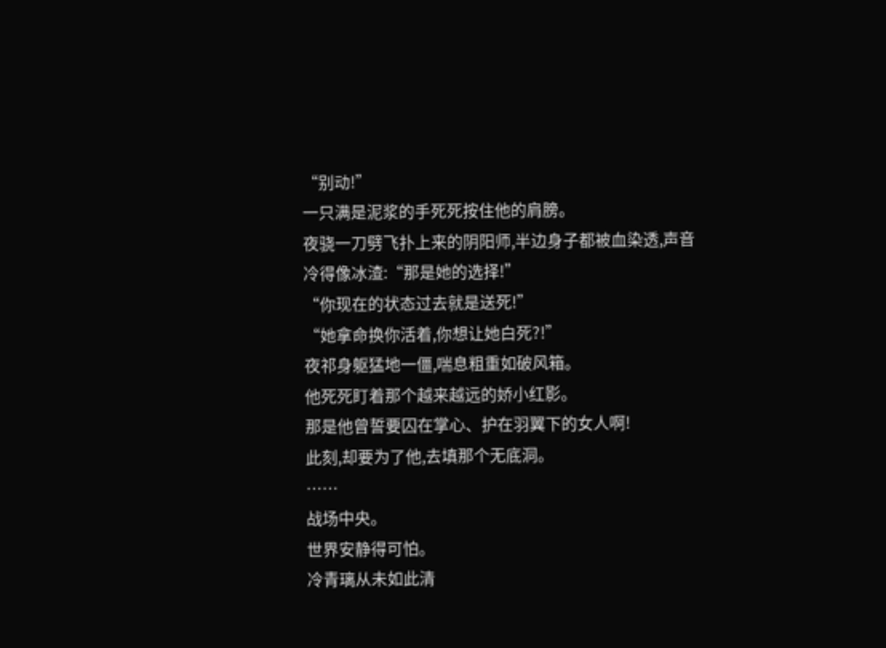“别动!”
一只满是泥浆的手死死按住他的肩膀。
夜骁一刀劈飞扑上来的阴阳师,半边身子都被血染透,声音冷得像冰渣:“那是她的选择!”
“你现在的状态过去就是送死!”
“她拿命换你活着,你想让她白死?!”
夜祁身躯猛地一僵,喘息粗重如破风箱。
他死死盯着那个越来越远的娇小红影。
那是他曾誓要囚在掌心、护在羽翼下的女人啊!
此刻,却要为了他,去填那个无底洞。
……
战场中央。
世界安静得可怕。
冷青璃从未如此清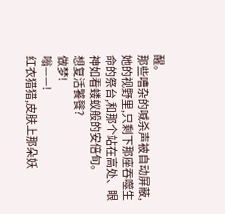醒。
那些嘈杂的喊杀声被自动屏蔽,她的视野里,只剩下那座吞噬生命的祭台,和那个站在高处、眼神如看蝼蚁般的安倍旬。
想复活饕餮?
做梦!
嗡——!
红衣猎猎,皮肤上那朵妖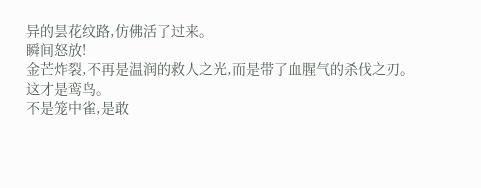异的昙花纹路,仿佛活了过来。
瞬间怒放!
金芒炸裂,不再是温润的救人之光,而是带了血腥气的杀伐之刃。
这才是鸾鸟。
不是笼中雀,是敢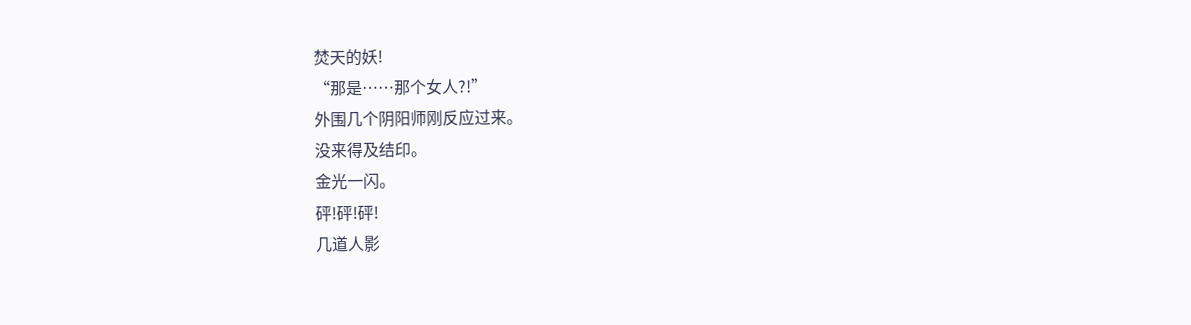焚天的妖!
“那是……那个女人?!”
外围几个阴阳师刚反应过来。
没来得及结印。
金光一闪。
砰!砰!砰!
几道人影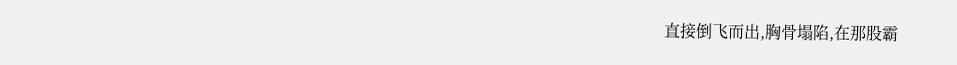直接倒飞而出,胸骨塌陷,在那股霸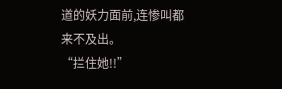道的妖力面前,连惨叫都来不及出。
“拦住她!!”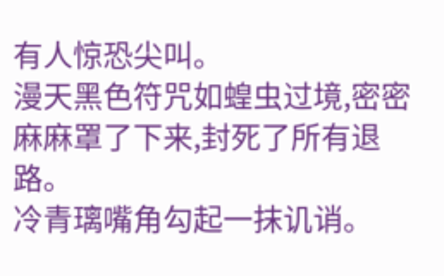有人惊恐尖叫。
漫天黑色符咒如蝗虫过境,密密麻麻罩了下来,封死了所有退路。
冷青璃嘴角勾起一抹讥诮。